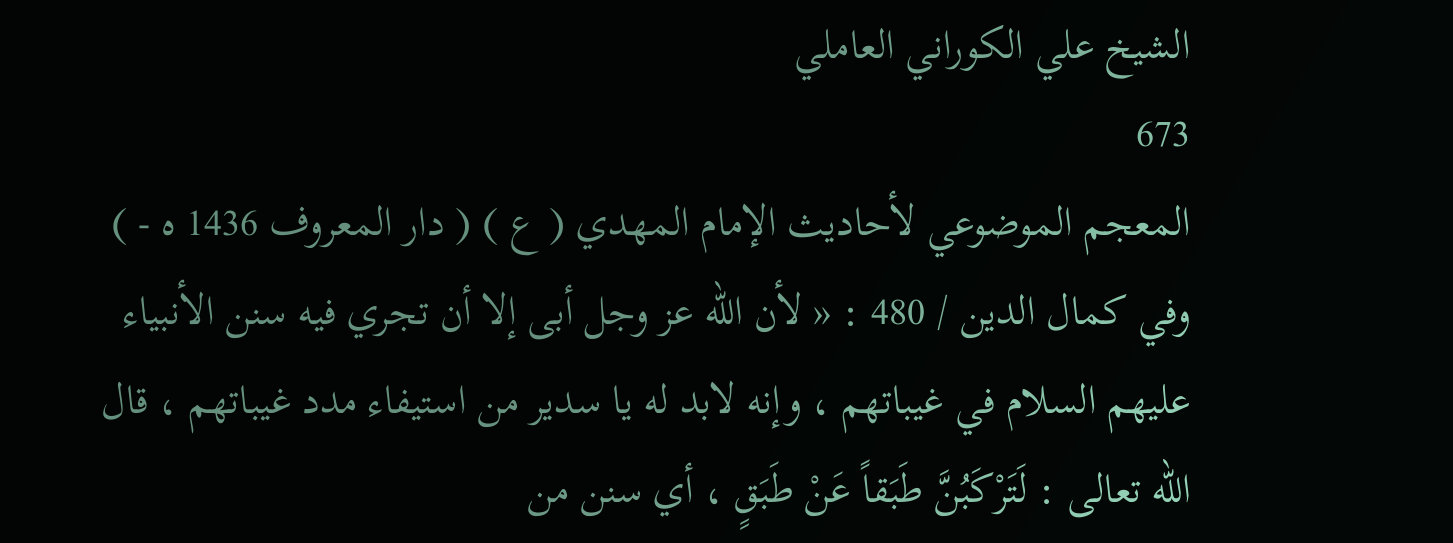الشيخ علي الكوراني العاملي
673
المعجم الموضوعي لأحاديث الإمام المهدي ( ع ) ( دار المعروف 1436 ه - )
وفي كمال الدين / 480 : « لأن الله عز وجل أبى إلا أن تجري فيه سنن الأنبياء عليهم السلام في غيباتهم ، وإنه لابد له يا سدير من استيفاء مدد غيباتهم ، قال الله تعالى : لَتَرْكَبُنَّ طَبَقاً عَنْ طَبَقٍ ، أي سنن من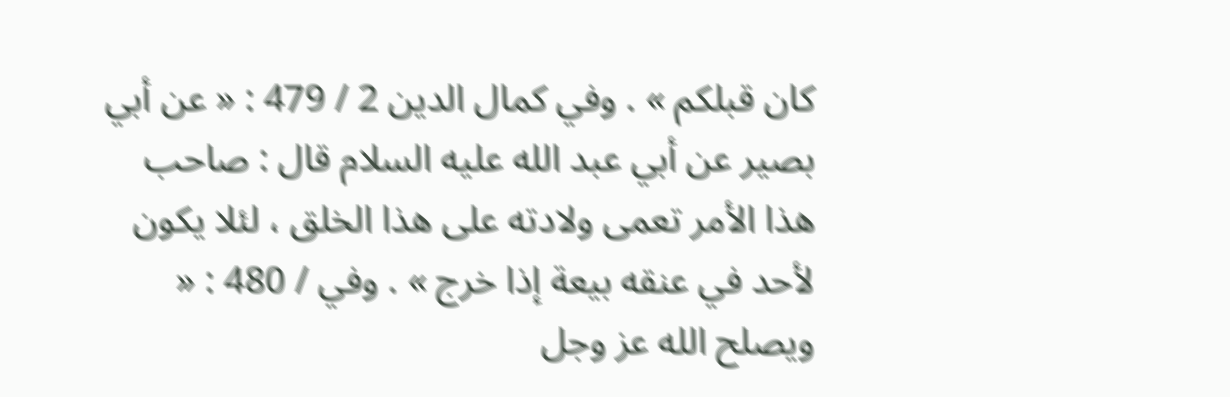كان قبلكم » . وفي كمال الدين 2 / 479 : « عن أبي بصير عن أبي عبد الله عليه السلام قال : صاحب هذا الأمر تعمى ولادته على هذا الخلق ، لئلا يكون لأحد في عنقه بيعة إذا خرج » . وفي / 480 : « ويصلح الله عز وجل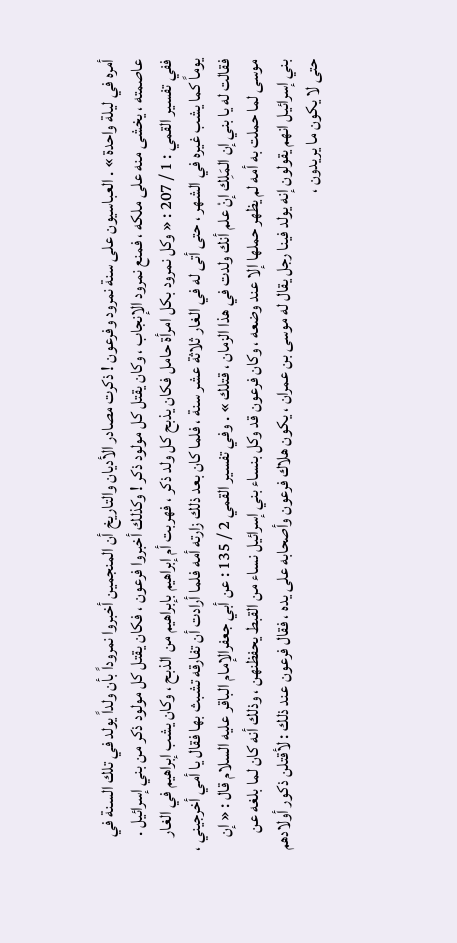أمره في ليلة واحدة » . العباسيون على سنة نمرود وفرعون ! ذكرت مصادر الأديان والتاريخ أن المنجمين أخبروا نمروداً بأن ولداً يولد في تلك السنة في عاصمته ، يخشى منه على ملكه ، فمنع نمرود الإنجاب ، وكان يقتل كل مولود ذكر ! وكذلك أخبروا فرعون ، فكان يقتل كل مولود ذكر من بني إسرائيل . ففي تفسير القمي : 1 / 207 : « وكل نمرود بكل امرأة حامل فكان يذبح كل ولد ذكر ، فهربت أم إبراهيم بإبراهيم من الذبح ، وكان يشب إبراهيم في الغار يوماً كما يشب غيره في الشهر ، حتى أتى له في الغار ثلاثة عشر سنة ، فلما كان بعد ذلك زارته أمه فلما أرادت أن تفارقه تشبث بها فقال يا أمي أخرجيني ، فقالت له يا بني إن المَلِك إنْ علم أنك ولدت في هذا الزمان ، قتلك » . وفي تفسير القمي 2 / 135 : عن أبي جعفرالإمام الباقر عليه السلام قال : « إن موسى لما حملت به أمه لم يظهر حملها إلا عند وضعه ، وكان فرعون قد وكل بنساء بني إسرائيل نساء من القبط يحفظنهن ، وذلك أنه كان لما بلغه عن بني إسرائيل انهم يقولون إنه يولد فينا رجل يقال له موسى بن عمران ، يكون هلاك فرعون وأصحابه على يده ، فقال فرعون عند ذلك : لأقتلن ذكور أولادهم حتى لا يكون ما يريدون ،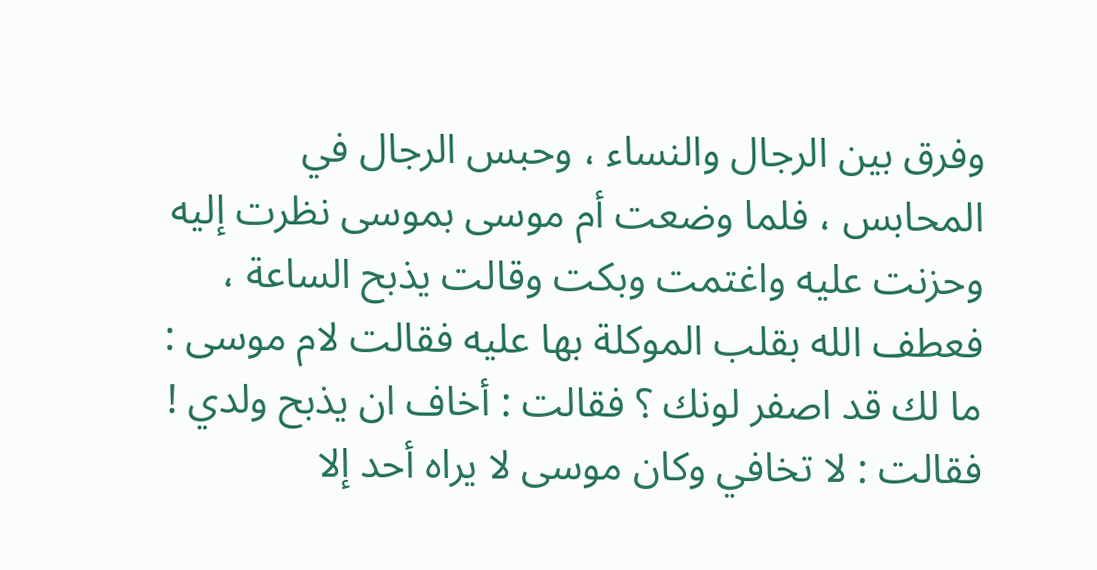وفرق بين الرجال والنساء ، وحبس الرجال في المحابس ، فلما وضعت أم موسى بموسى نظرت إليه وحزنت عليه واغتمت وبكت وقالت يذبح الساعة ، فعطف الله بقلب الموكلة بها عليه فقالت لام موسى : ما لك قد اصفر لونك ؟ فقالت : أخاف ان يذبح ولدي ! فقالت : لا تخافي وكان موسى لا يراه أحد إلا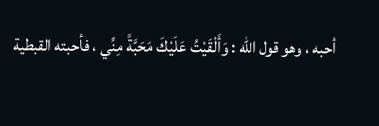أحبه ، وهو قول الله : وَأَلْقَيْتُ عَلَيْكَ مَحَبَّةً مِنِّي ، فأحبته القبطية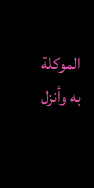الموكلة به وأنزل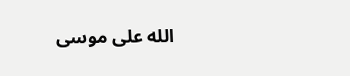الله على موسى